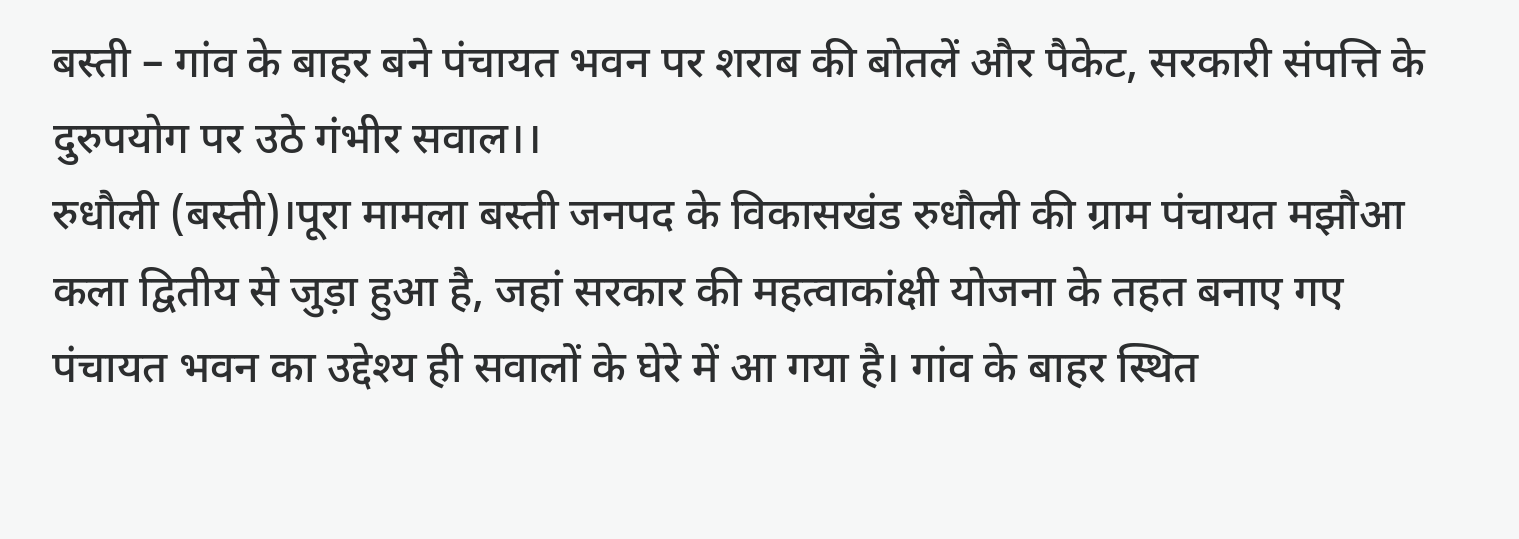बस्ती – गांव के बाहर बने पंचायत भवन पर शराब की बोतलें और पैकेट, सरकारी संपत्ति के दुरुपयोग पर उठे गंभीर सवाल।।
रुधौली (बस्ती)।पूरा मामला बस्ती जनपद के विकासखंड रुधौली की ग्राम पंचायत मझौआ कला द्वितीय से जुड़ा हुआ है, जहां सरकार की महत्वाकांक्षी योजना के तहत बनाए गए पंचायत भवन का उद्देश्य ही सवालों के घेरे में आ गया है। गांव के बाहर स्थित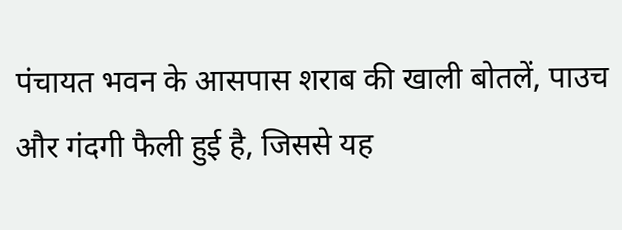पंचायत भवन के आसपास शराब की खाली बोतलें, पाउच और गंदगी फैली हुई है, जिससे यह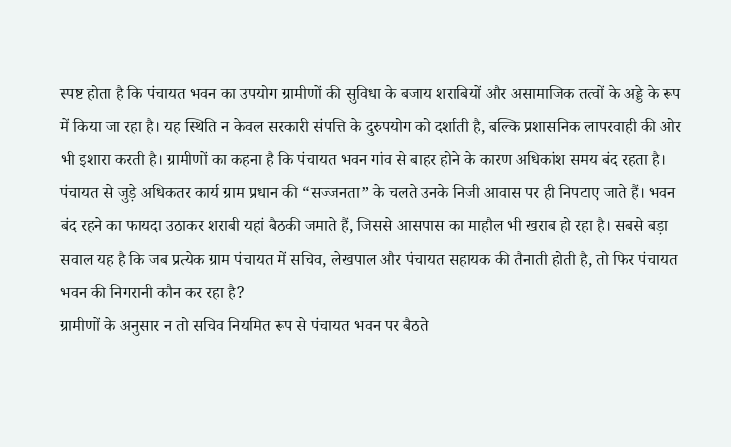स्पष्ट होता है कि पंचायत भवन का उपयोग ग्रामीणों की सुविधा के बजाय शराबियों और असामाजिक तत्वों के अड्डे के रूप में किया जा रहा है। यह स्थिति न केवल सरकारी संपत्ति के दुरुपयोग को दर्शाती है, बल्कि प्रशासनिक लापरवाही की ओर भी इशारा करती है। ग्रामीणों का कहना है कि पंचायत भवन गांव से बाहर होने के कारण अधिकांश समय बंद रहता है। पंचायत से जुड़े अधिकतर कार्य ग्राम प्रधान की “सज्जनता” के चलते उनके निजी आवास पर ही निपटाए जाते हैं। भवन बंद रहने का फायदा उठाकर शराबी यहां बैठकी जमाते हैं, जिससे आसपास का माहौल भी खराब हो रहा है। सबसे बड़ा सवाल यह है कि जब प्रत्येक ग्राम पंचायत में सचिव, लेखपाल और पंचायत सहायक की तैनाती होती है, तो फिर पंचायत भवन की निगरानी कौन कर रहा है?
ग्रामीणों के अनुसार न तो सचिव नियमित रूप से पंचायत भवन पर बैठते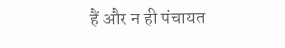हैं और न ही पंचायत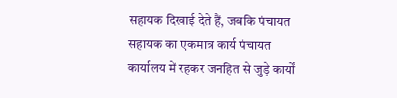सहायक दिखाई देते हैं, जबकि पंचायत सहायक का एकमात्र कार्य पंचायत कार्यालय में रहकर जनहित से जुड़े कार्यों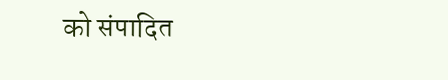को संपादित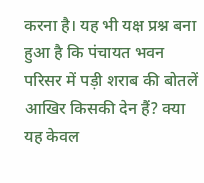करना है। यह भी यक्ष प्रश्न बना हुआ है कि पंचायत भवन परिसर में पड़ी शराब की बोतलें आखिर किसकी देन हैं? क्या यह केवल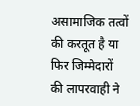असामाजिक तत्वों की करतूत है या फिर जिम्मेदारों की लापरवाही ने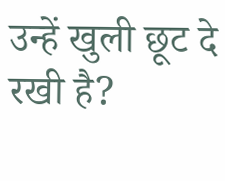उन्हें खुली छूट दे रखी है?